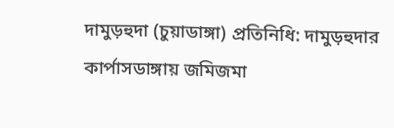দামুড়হুদা (চুয়াডাঙ্গা) প্রতিনিধি: দামুড়হুদার কার্পাসডাঙ্গায় জমিজমা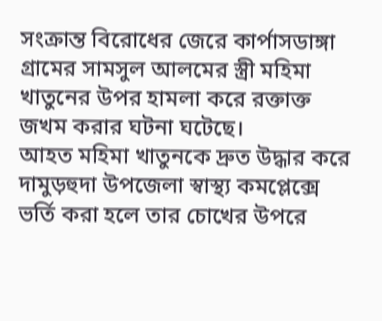সংক্রান্ত বিরোধের জেরে কার্পাসডাঙ্গা গ্রামের সামসুল আলমের স্ত্রী মহিমা খাতুনের উপর হামলা করে রক্তাক্ত জখম করার ঘটনা ঘটেছে।
আহত মহিমা খাতুনকে দ্রুত উদ্ধার করে দামুড়হুদা উপজেলা স্বাস্থ্য কমপ্লেক্সে ভর্তি করা হলে তার চোখের উপরে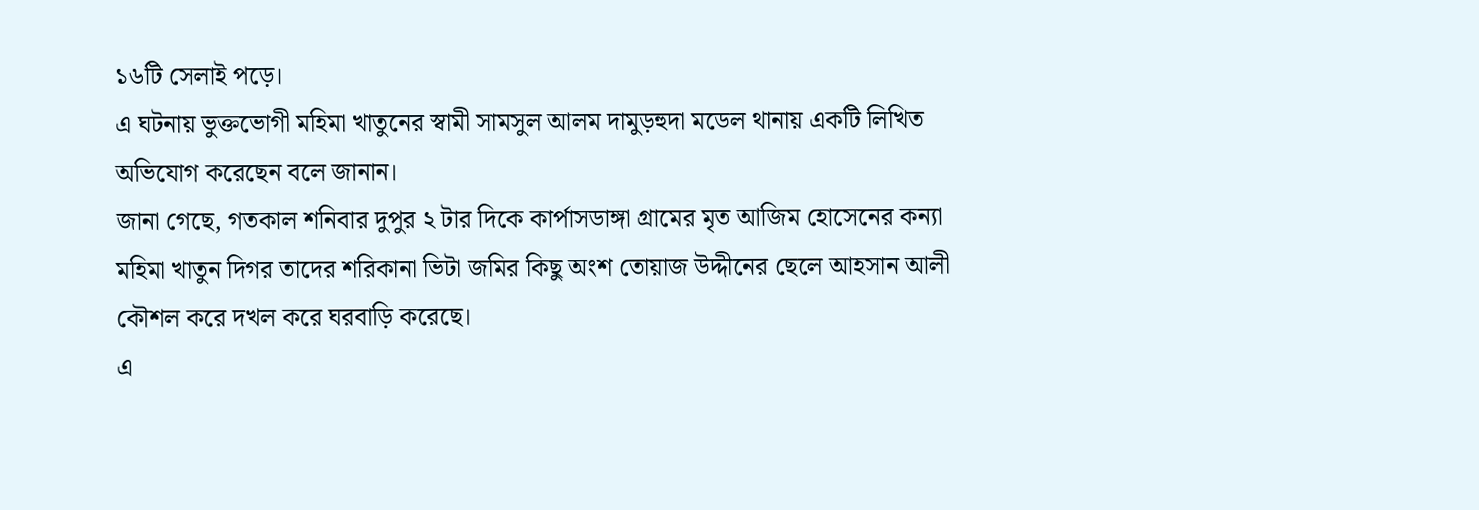১৬টি সেলাই পড়ে।
এ ঘটনায় ভুক্তভোগী মহিমা খাতুনের স্বামী সামসুল আলম দামুড়হুদা মডেল থানায় একটি লিখিত অভিযোগ করেছেন বলে জানান।
জানা গেছে, গতকাল শনিবার দুপুর ২ টার দিকে কার্পাসডাঙ্গা গ্রামের মৃত আজিম হোসেনের কন্যা মহিমা খাতুন দিগর তাদের শরিকানা ভিটা জমির কিছু অংশ তোয়াজ উদ্দীনের ছেলে আহসান আলী কৌশল করে দখল করে ঘরবাড়ি করেছে।
এ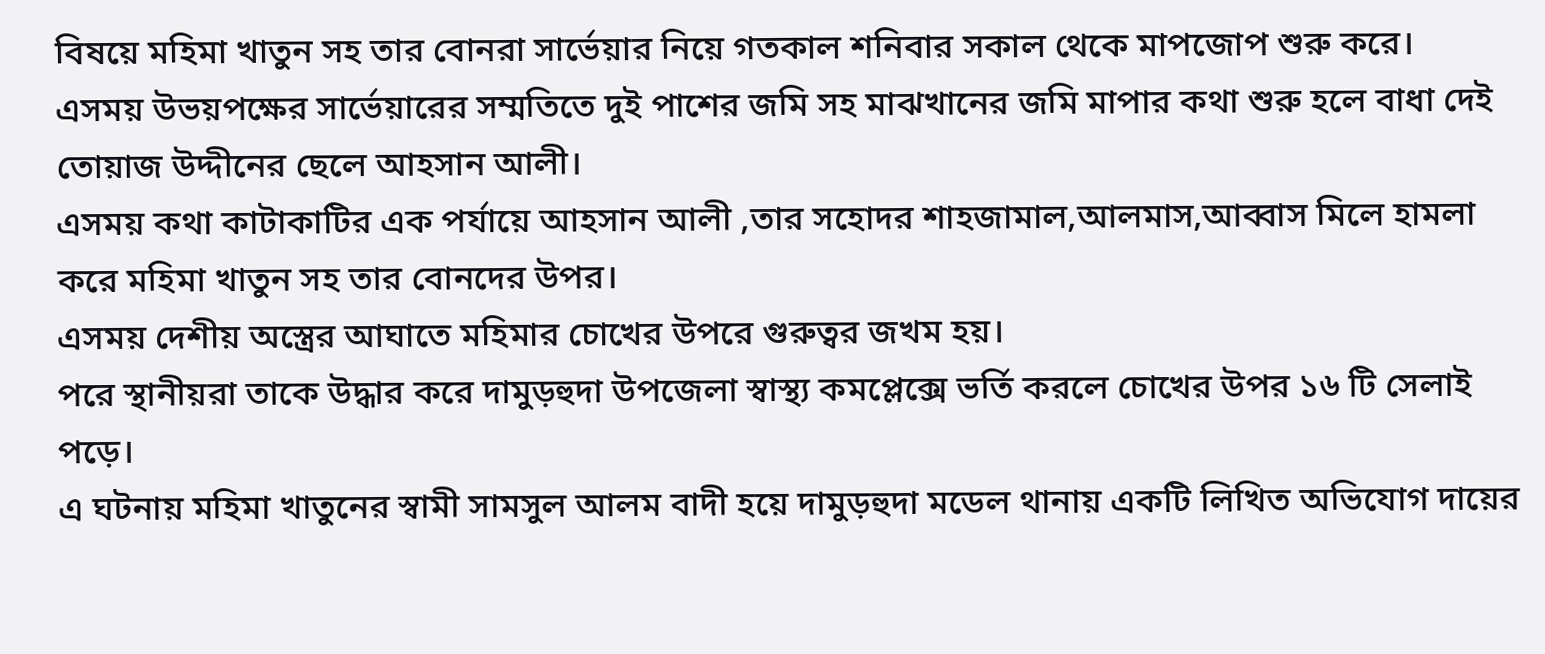বিষয়ে মহিমা খাতুন সহ তার বোনরা সার্ভেয়ার নিয়ে গতকাল শনিবার সকাল থেকে মাপজোপ শুরু করে।
এসময় উভয়পক্ষের সার্ভেয়ারের সম্মতিতে দুই পাশের জমি সহ মাঝখানের জমি মাপার কথা শুরু হলে বাধা দেই তোয়াজ উদ্দীনের ছেলে আহসান আলী।
এসময় কথা কাটাকাটির এক পর্যায়ে আহসান আলী ,তার সহোদর শাহজামাল,আলমাস,আব্বাস মিলে হামলা করে মহিমা খাতুন সহ তার বোনদের উপর।
এসময় দেশীয় অস্ত্রের আঘাতে মহিমার চোখের উপরে গুরুত্বর জখম হয়।
পরে স্থানীয়রা তাকে উদ্ধার করে দামুড়হুদা উপজেলা স্বাস্থ্য কমপ্লেক্সে ভর্তি করলে চোখের উপর ১৬ টি সেলাই পড়ে।
এ ঘটনায় মহিমা খাতুনের স্বামী সামসুল আলম বাদী হয়ে দামুড়হুদা মডেল থানায় একটি লিখিত অভিযোগ দায়ের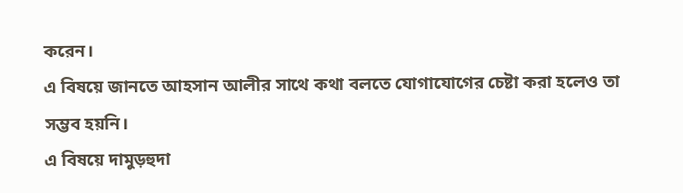করেন।
এ বিষয়ে জানতে আহসান আলীর সাথে কথা বলতে যোগাযোগের চেষ্টা করা হলেও তা সম্ভব হয়নি।
এ বিষয়ে দামুড়হুদা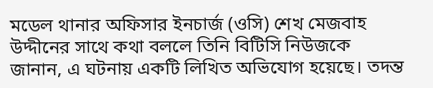মডেল থানার অফিসার ইনচার্জ (ওসি) শেখ মেজবাহ উদ্দীনের সাথে কথা বললে তিনি বিটিসি নিউজকে জানান, এ ঘটনায় একটি লিখিত অভিযোগ হয়েছে। তদন্ত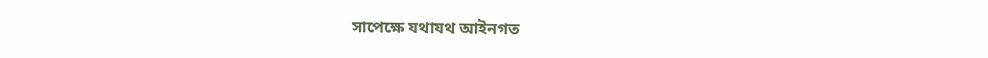সাপেক্ষে যথাযথ আইনগত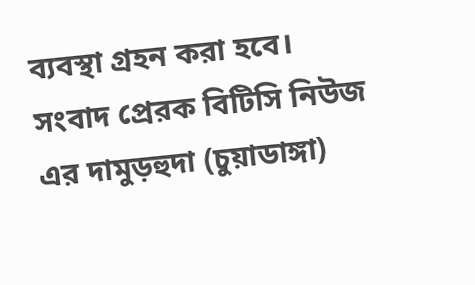ব্যবস্থা গ্রহন করা হবে।
সংবাদ প্রেরক বিটিসি নিউজ এর দামুড়হুদা (চুয়াডাঙ্গা)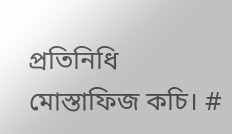প্রতিনিধি মোস্তাফিজ কচি। #